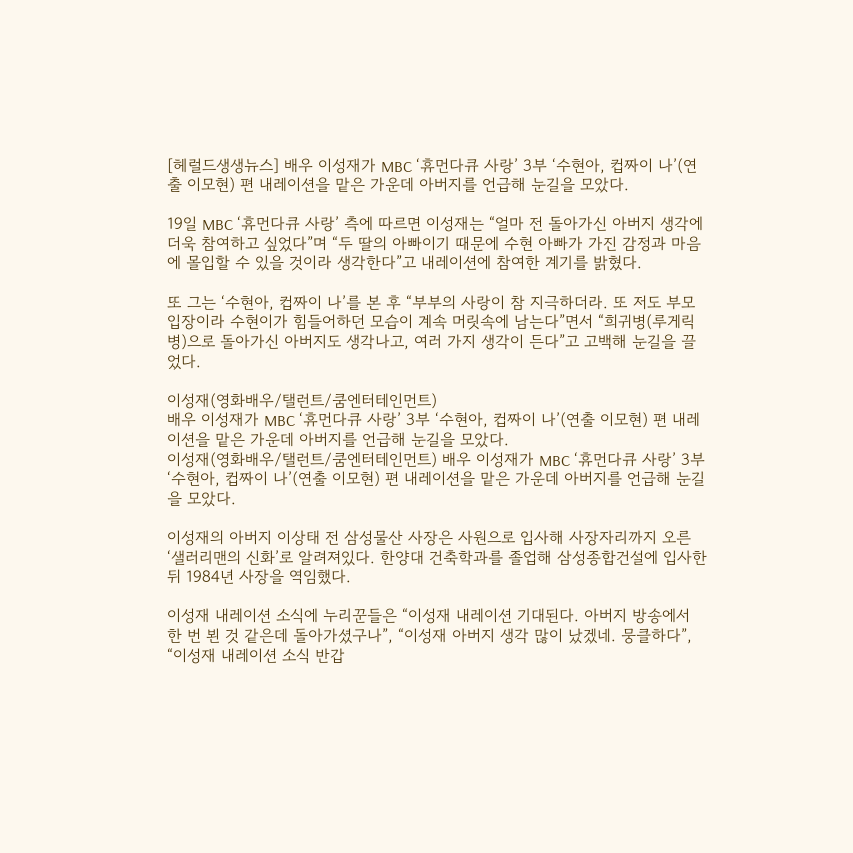[헤럴드생생뉴스] 배우 이성재가 MBC ‘휴먼다큐 사랑’ 3부 ‘수현아, 컵짜이 나’(연출 이모현) 편 내레이션을 맡은 가운데 아버지를 언급해 눈길을 모았다.

19일 MBC ‘휴먼다큐 사랑’ 측에 따르면 이성재는 “얼마 전 돌아가신 아버지 생각에 더욱 참여하고 싶었다”며 “두 딸의 아빠이기 때문에 수현 아빠가 가진 감정과 마음에 몰입할 수 있을 것이라 생각한다”고 내레이션에 참여한 계기를 밝혔다.

또 그는 ‘수현아, 컵짜이 나’를 본 후 “부부의 사랑이 참 지극하더라. 또 저도 부모 입장이라 수현이가 힘들어하던 모습이 계속 머릿속에 남는다”면서 “희귀병(루게릭병)으로 돌아가신 아버지도 생각나고, 여러 가지 생각이 든다”고 고백해 눈길을 끌었다.

이성재(영화배우/탤런트/쿰엔터테인먼트)
배우 이성재가 MBC ‘휴먼다큐 사랑’ 3부 ‘수현아, 컵짜이 나’(연출 이모현) 편 내레이션을 맡은 가운데 아버지를 언급해 눈길을 모았다.
이성재(영화배우/탤런트/쿰엔터테인먼트) 배우 이성재가 MBC ‘휴먼다큐 사랑’ 3부 ‘수현아, 컵짜이 나’(연출 이모현) 편 내레이션을 맡은 가운데 아버지를 언급해 눈길을 모았다.

이성재의 아버지 이상태 전 삼성물산 사장은 사원으로 입사해 사장자리까지 오른 ‘샐러리맨의 신화’로 알려져있다. 한양대 건축학과를 졸업해 삼성종합건설에 입사한 뒤 1984년 사장을 역임했다.

이성재 내레이션 소식에 누리꾼들은 “이성재 내레이션 기대된다. 아버지 방송에서 한 번 뵌 것 같은데 돌아가셨구나”, “이성재 아버지 생각 많이 났겠네. 뭉클하다”, “이성재 내레이션 소식 반갑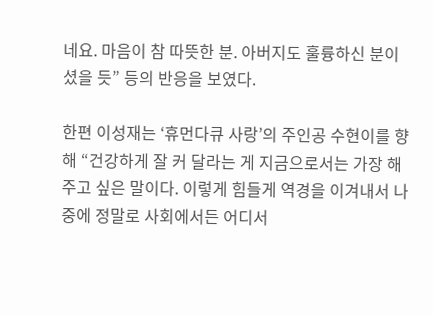네요. 마음이 참 따뜻한 분. 아버지도 훌륭하신 분이셨을 듯” 등의 반응을 보였다.

한편 이성재는 ‘휴먼다큐 사랑’의 주인공 수현이를 향해 “건강하게 잘 커 달라는 게 지금으로서는 가장 해 주고 싶은 말이다. 이렇게 힘들게 역경을 이겨내서 나중에 정말로 사회에서든 어디서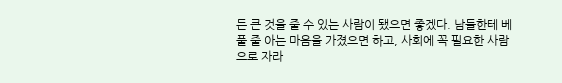든 큰 것을 줄 수 있는 사람이 됐으면 좋겠다. 남들한테 베풀 줄 아는 마음을 가졌으면 하고, 사회에 꼭 필요한 사람으로 자라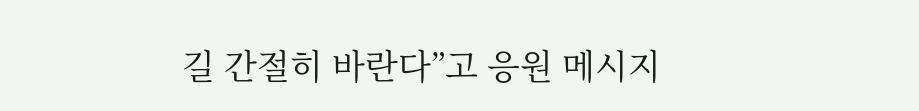길 간절히 바란다”고 응원 메시지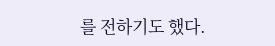를 전하기도 했다.